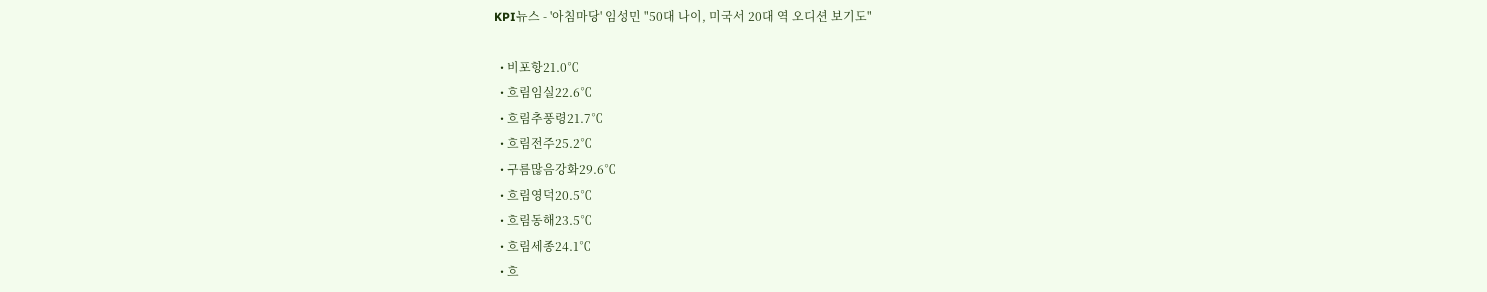KPI뉴스 - '아침마당' 임성민 "50대 나이, 미국서 20대 역 오디션 보기도"

  • 비포항21.0℃
  • 흐림임실22.6℃
  • 흐림추풍령21.7℃
  • 흐림전주25.2℃
  • 구름많음강화29.6℃
  • 흐림영덕20.5℃
  • 흐림동해23.5℃
  • 흐림세종24.1℃
  • 흐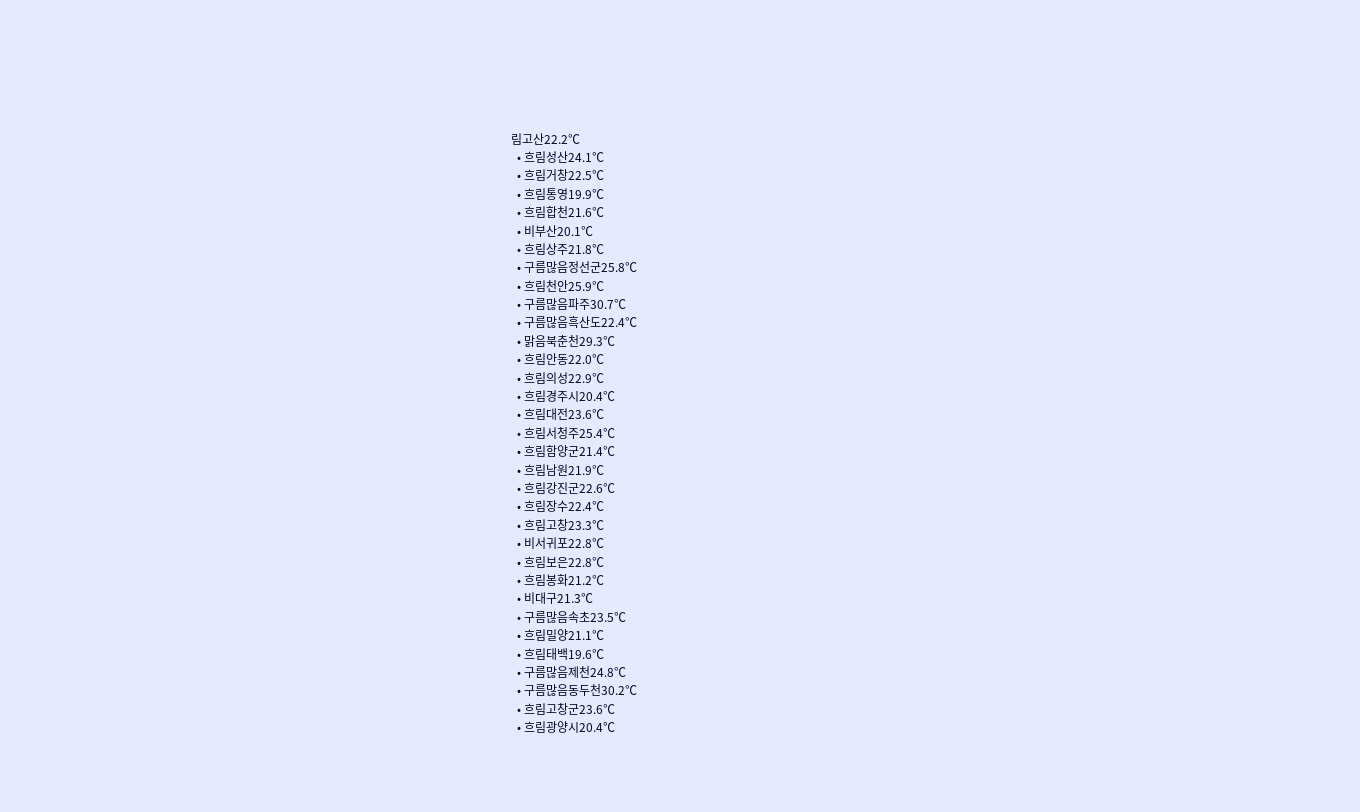림고산22.2℃
  • 흐림성산24.1℃
  • 흐림거창22.5℃
  • 흐림통영19.9℃
  • 흐림합천21.6℃
  • 비부산20.1℃
  • 흐림상주21.8℃
  • 구름많음정선군25.8℃
  • 흐림천안25.9℃
  • 구름많음파주30.7℃
  • 구름많음흑산도22.4℃
  • 맑음북춘천29.3℃
  • 흐림안동22.0℃
  • 흐림의성22.9℃
  • 흐림경주시20.4℃
  • 흐림대전23.6℃
  • 흐림서청주25.4℃
  • 흐림함양군21.4℃
  • 흐림남원21.9℃
  • 흐림강진군22.6℃
  • 흐림장수22.4℃
  • 흐림고창23.3℃
  • 비서귀포22.8℃
  • 흐림보은22.8℃
  • 흐림봉화21.2℃
  • 비대구21.3℃
  • 구름많음속초23.5℃
  • 흐림밀양21.1℃
  • 흐림태백19.6℃
  • 구름많음제천24.8℃
  • 구름많음동두천30.2℃
  • 흐림고창군23.6℃
  • 흐림광양시20.4℃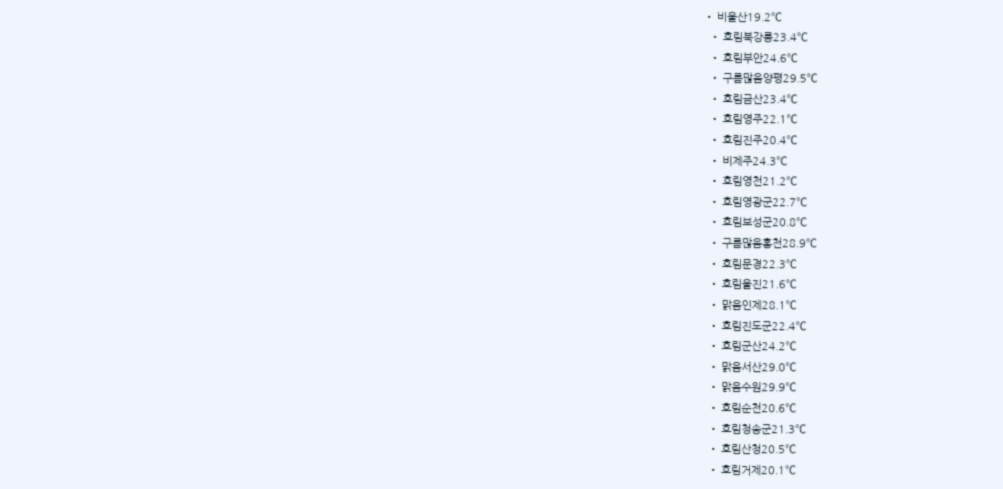• 비울산19.2℃
  • 흐림북강릉23.4℃
  • 흐림부안24.6℃
  • 구름많음양평29.5℃
  • 흐림금산23.4℃
  • 흐림영주22.1℃
  • 흐림진주20.4℃
  • 비제주24.3℃
  • 흐림영천21.2℃
  • 흐림영광군22.7℃
  • 흐림보성군20.8℃
  • 구름많음홍천28.9℃
  • 흐림문경22.3℃
  • 흐림울진21.6℃
  • 맑음인제28.1℃
  • 흐림진도군22.4℃
  • 흐림군산24.2℃
  • 맑음서산29.0℃
  • 맑음수원29.9℃
  • 흐림순천20.6℃
  • 흐림청송군21.3℃
  • 흐림산청20.5℃
  • 흐림거제20.1℃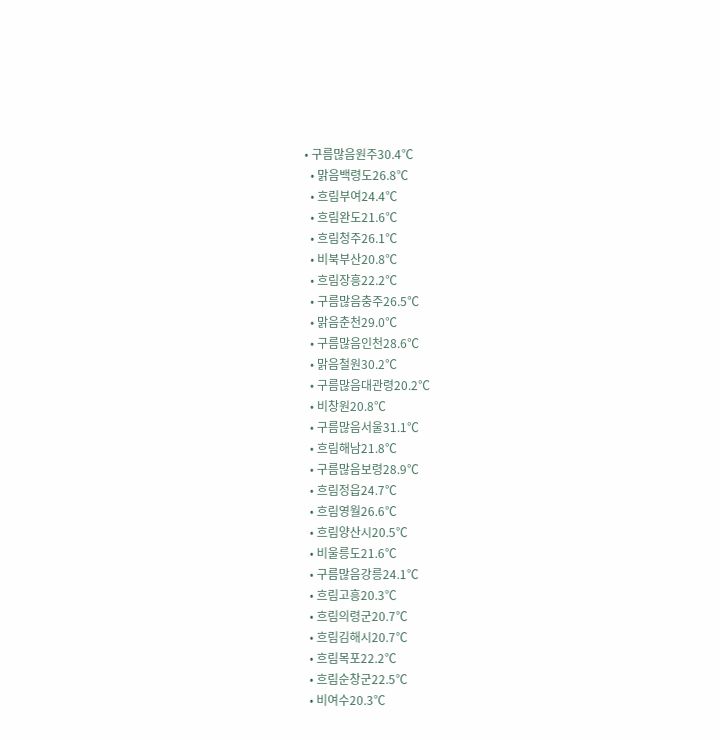• 구름많음원주30.4℃
  • 맑음백령도26.8℃
  • 흐림부여24.4℃
  • 흐림완도21.6℃
  • 흐림청주26.1℃
  • 비북부산20.8℃
  • 흐림장흥22.2℃
  • 구름많음충주26.5℃
  • 맑음춘천29.0℃
  • 구름많음인천28.6℃
  • 맑음철원30.2℃
  • 구름많음대관령20.2℃
  • 비창원20.8℃
  • 구름많음서울31.1℃
  • 흐림해남21.8℃
  • 구름많음보령28.9℃
  • 흐림정읍24.7℃
  • 흐림영월26.6℃
  • 흐림양산시20.5℃
  • 비울릉도21.6℃
  • 구름많음강릉24.1℃
  • 흐림고흥20.3℃
  • 흐림의령군20.7℃
  • 흐림김해시20.7℃
  • 흐림목포22.2℃
  • 흐림순창군22.5℃
  • 비여수20.3℃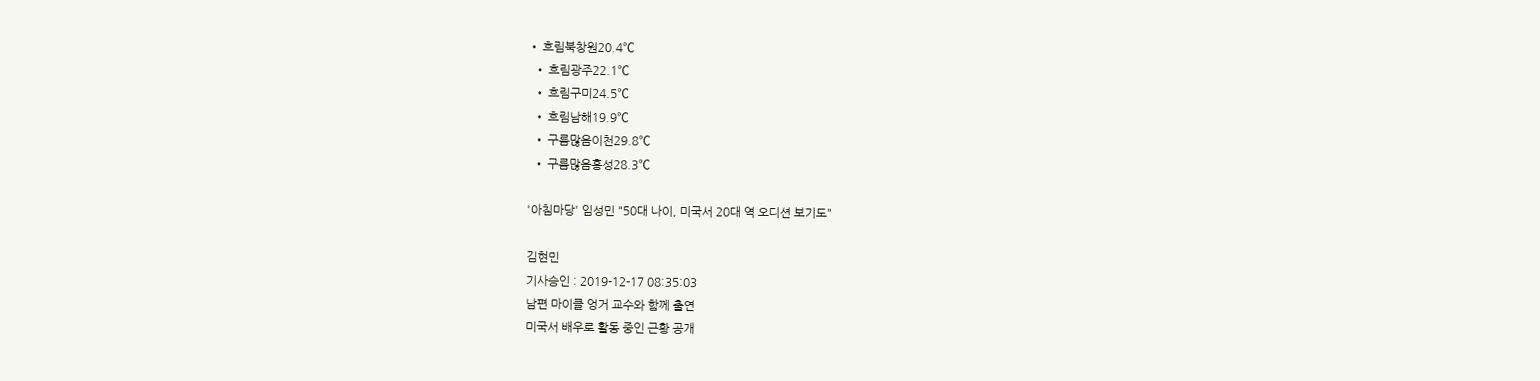• 흐림북창원20.4℃
  • 흐림광주22.1℃
  • 흐림구미24.5℃
  • 흐림남해19.9℃
  • 구름많음이천29.8℃
  • 구름많음홍성28.3℃

'아침마당' 임성민 "50대 나이, 미국서 20대 역 오디션 보기도"

김현민
기사승인 : 2019-12-17 08:35:03
남편 마이클 엉거 교수와 함께 출연
미국서 배우로 활동 중인 근황 공개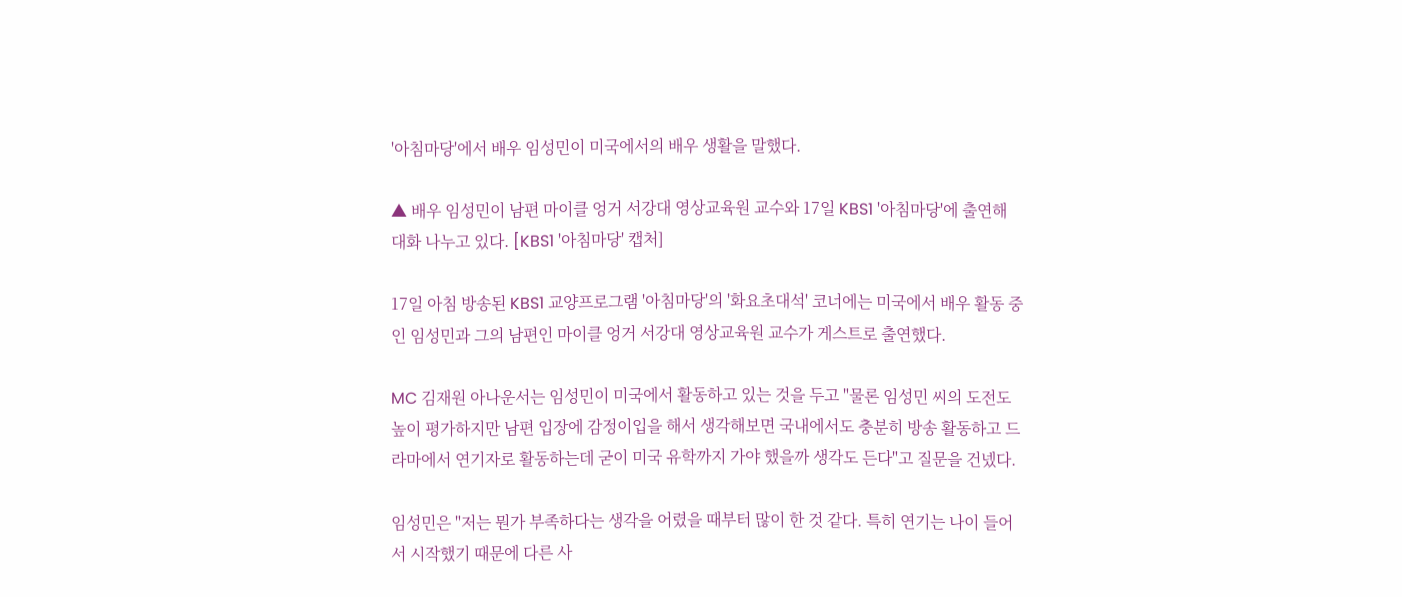'아침마당'에서 배우 임성민이 미국에서의 배우 생활을 말했다.

▲ 배우 임성민이 남편 마이클 엉거 서강대 영상교육원 교수와 17일 KBS1 '아침마당'에 출연해 대화 나누고 있다. [KBS1 '아침마당' 캡처]

17일 아침 방송된 KBS1 교양프로그램 '아침마당'의 '화요초대석' 코너에는 미국에서 배우 활동 중인 임성민과 그의 남편인 마이클 엉거 서강대 영상교육원 교수가 게스트로 출연했다.

MC 김재원 아나운서는 임성민이 미국에서 활동하고 있는 것을 두고 "물론 임성민 씨의 도전도 높이 평가하지만 남편 입장에 감정이입을 해서 생각해보면 국내에서도 충분히 방송 활동하고 드라마에서 연기자로 활동하는데 굳이 미국 유학까지 가야 했을까 생각도 든다"고 질문을 건넸다.

임성민은 "저는 뭔가 부족하다는 생각을 어렸을 때부터 많이 한 것 같다. 특히 연기는 나이 들어서 시작했기 때문에 다른 사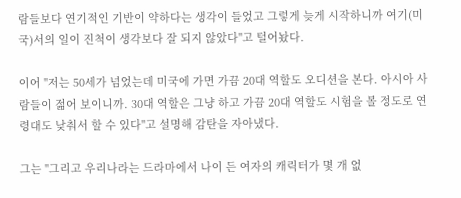람들보다 연기적인 기반이 약하다는 생각이 들었고 그렇게 늦게 시작하니까 여기(미국)서의 일이 진척이 생각보다 잘 되지 않았다"고 털어놨다.

이어 "저는 50세가 넘었는데 미국에 가면 가끔 20대 역할도 오디션을 본다. 아시아 사람들이 젊어 보이니까. 30대 역할은 그냥 하고 가끔 20대 역할도 시험을 볼 정도로 연령대도 낮춰서 할 수 있다"고 설명해 감탄을 자아냈다.

그는 "그리고 우리나라는 드라마에서 나이 든 여자의 캐릭터가 몇 개 없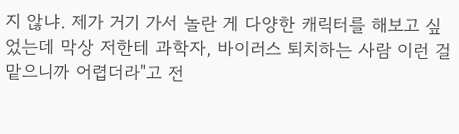지 않냐. 제가 거기 가서 놀란 게 다양한 캐릭터를 해보고 싶었는데 막상 저한테 과학자, 바이러스 퇴치하는 사람 이런 걸 맡으니까 어렵더라"고 전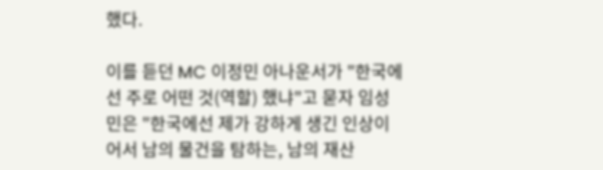했다.

이를 듣던 MC 이정민 아나운서가 "한국에선 주로 어떤 것(역할) 했냐"고 묻자 임성민은 "한국에선 제가 강하게 생긴 인상이어서 남의 물건을 탐하는, 남의 재산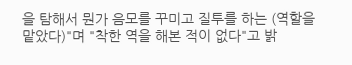을 탐해서 뭔가 음모를 꾸미고 질투를 하는 (역할을 맡았다)"며 "착한 역을 해본 적이 없다"고 밝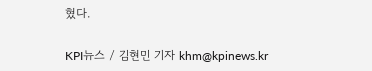혔다.

KPI뉴스 / 김현민 기자 khm@kpinews.kr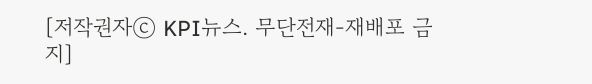[저작권자ⓒ KPI뉴스. 무단전재-재배포 금지]